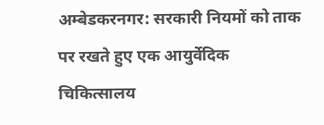अम्बेडकरनगर: सरकारी नियमों को ताक पर रखते हुए एक आयुर्वेदिक चिकित्सालय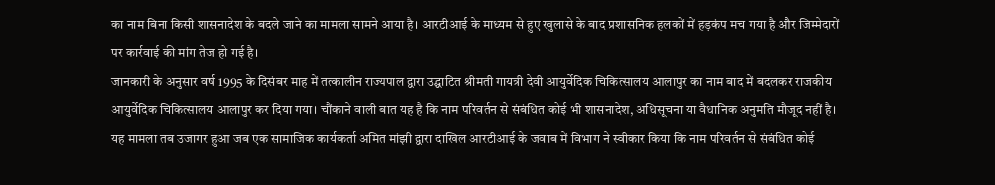का नाम बिना किसी शासनादेश के बदले जाने का मामला सामने आया है। आरटीआई के माध्यम से हुए खुलासे के बाद प्रशासनिक हलकों में हड़कंप मच गया है और जिम्मेदारों पर कार्रवाई की मांग तेज हो गई है।
जानकारी के अनुसार वर्ष 1995 के दिसंबर माह में तत्कालीन राज्यपाल द्वारा उद्घाटित श्रीमती गायत्री देवी आयुर्वेदिक चिकित्सालय आलापुर का नाम बाद में बदलकर राजकीय आयुर्वेदिक चिकित्सालय आलापुर कर दिया गया। चौंकाने वाली बात यह है कि नाम परिवर्तन से संबंधित कोई भी शासनादेश, अधिसूचना या वैधानिक अनुमति मौजूद नहीं है।
यह मामला तब उजागर हुआ जब एक सामाजिक कार्यकर्ता अमित मांझी द्वारा दाखिल आरटीआई के जवाब में विभाग ने स्वीकार किया कि नाम परिवर्तन से संबंधित कोई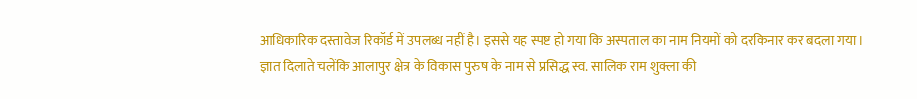आधिकारिक दस्तावेज रिकॉर्ड में उपलब्ध नहीं है। इससे यह स्पष्ट हो गया कि अस्पताल का नाम नियमों को दरकिनार कर बदला गया।
ज्ञात दिलाते चलेंकि आलापुर क्षेत्र के विकास पुरुष के नाम से प्रसिद्ध स्व. सालिक राम शुक्ला की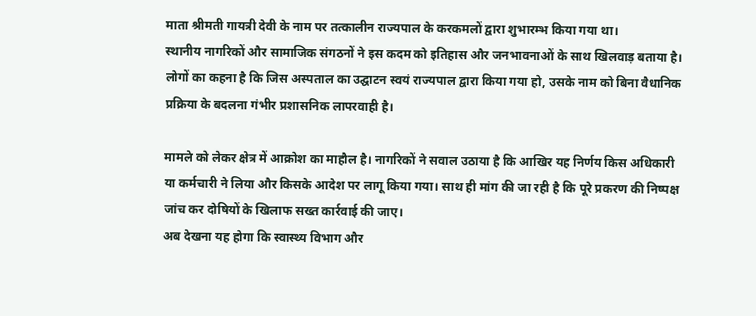माता श्रीमती गायत्री देवी के नाम पर तत्कालीन राज्यपाल के करकमलों द्वारा शुभारम्भ किया गया था।
स्थानीय नागरिकों और सामाजिक संगठनों ने इस कदम को इतिहास और जनभावनाओं के साथ खिलवाड़ बताया है। लोगों का कहना है कि जिस अस्पताल का उद्घाटन स्वयं राज्यपाल द्वारा किया गया हो, उसके नाम को बिना वैधानिक प्रक्रिया के बदलना गंभीर प्रशासनिक लापरवाही है।

मामले को लेकर क्षेत्र में आक्रोश का माहौल है। नागरिकों ने सवाल उठाया है कि आखिर यह निर्णय किस अधिकारी या कर्मचारी ने लिया और किसके आदेश पर लागू किया गया। साथ ही मांग की जा रही है कि पूरे प्रकरण की निष्पक्ष जांच कर दोषियों के खिलाफ सख्त कार्रवाई की जाए।
अब देखना यह होगा कि स्वास्थ्य विभाग और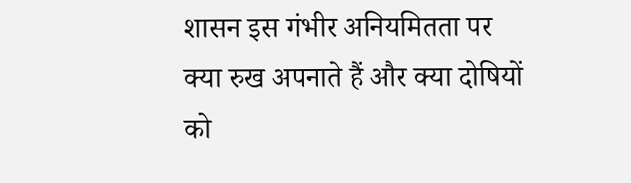शासन इस गंभीर अनियमितता पर क्या रुख अपनाते हैं और क्या दोषियों को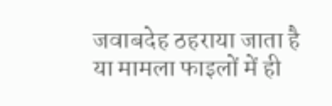जवाबदेह ठहराया जाता है या मामला फाइलों में ही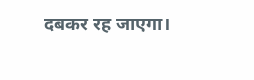दबकर रह जाएगा।